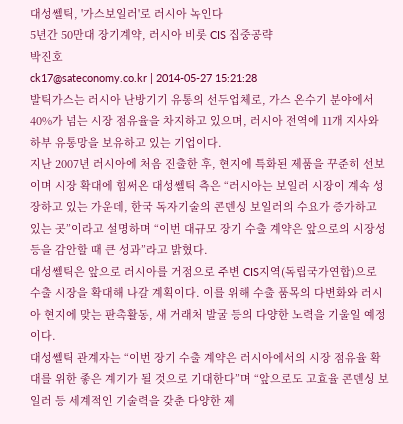대성쎌틱, '가스보일러'로 러시아 녹인다
5년간 50만대 장기계약, 러시아 비롯 CIS 집중공략
박진호
ck17@sateconomy.co.kr | 2014-05-27 15:21:28
발틱가스는 러시아 난방기기 유통의 선두업체로, 가스 온수기 분야에서 40%가 넘는 시장 점유율을 차지하고 있으며, 러시아 전역에 11개 지사와 하부 유통망을 보유하고 있는 기업이다.
지난 2007년 러시아에 처음 진출한 후, 현지에 특화된 제품을 꾸준히 선보이며 시장 확대에 힘써온 대성쎌틱 측은 “러시아는 보일러 시장이 계속 성장하고 있는 가운데, 한국 독자기술의 콘덴싱 보일러의 수요가 증가하고 있는 곳”이라고 설명하며 “이번 대규모 장기 수출 계약은 앞으로의 시장성 등을 감안할 때 큰 성과”라고 밝혔다.
대성쎌틱은 앞으로 러시아를 거점으로 주변 CIS지역(독립국가연합)으로 수출 시장을 확대해 나갈 계획이다. 이를 위해 수출 품목의 다변화와 러시아 현지에 맞는 판촉활동, 새 거래처 발굴 등의 다양한 노력을 기울일 예정이다.
대성쎌틱 관계자는 “이번 장기 수출 계약은 러시아에서의 시장 점유율 확대를 위한 좋은 계기가 될 것으로 기대한다”며 “앞으로도 고효율 콘덴싱 보일러 등 세계적인 기술력을 갖춘 다양한 제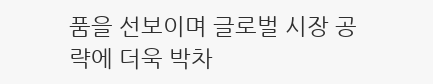품을 선보이며 글로벌 시장 공략에 더욱 박차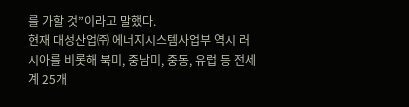를 가할 것”이라고 말했다.
현재 대성산업㈜ 에너지시스템사업부 역시 러시아를 비롯해 북미, 중남미, 중동, 유럽 등 전세계 25개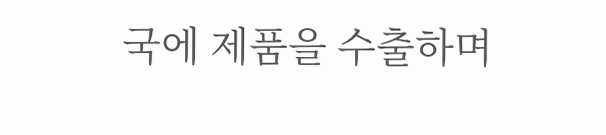국에 제품을 수출하며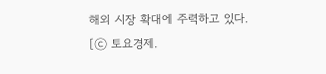해외 시장 확대에 주력하고 있다.
[ⓒ 토요경제.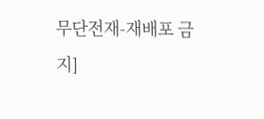무단전재-재배포 금지]